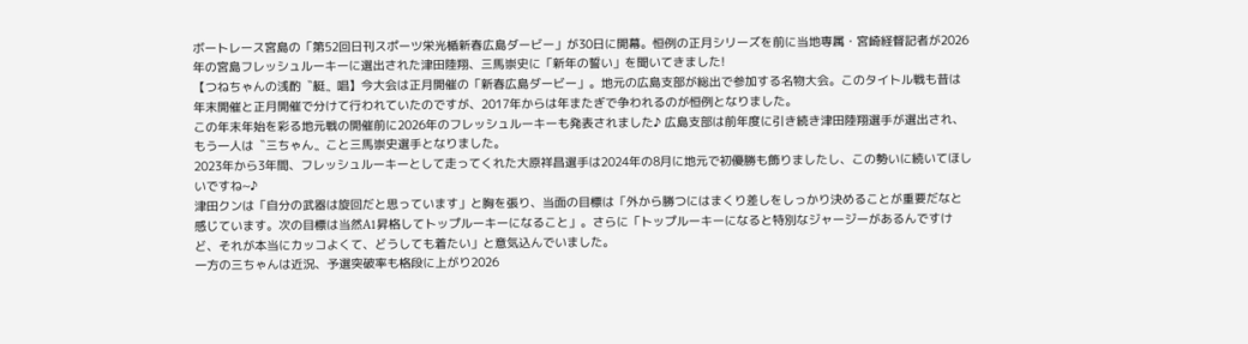ボートレース宮島の「第52回日刊スポーツ栄光楯新春広島ダービー」が30日に開幕。恒例の正月シリーズを前に当地専属・宮崎経督記者が2026年の宮島フレッシュルーキーに選出された津田陸翔、三馬崇史に「新年の誓い」を聞いてきました!
【つねちゃんの浅酌〝艇〟唱】今大会は正月開催の「新春広島ダービー」。地元の広島支部が総出で参加する名物大会。このタイトル戦も昔は年末開催と正月開催で分けて行われていたのですが、2017年からは年またぎで争われるのが恒例となりました。
この年末年始を彩る地元戦の開催前に2026年のフレッシュルーキーも発表されました♪ 広島支部は前年度に引き続き津田陸翔選手が選出され、もう一人は〝三ちゃん〟こと三馬崇史選手となりました。
2023年から3年間、フレッシュルーキーとして走ってくれた大原祥昌選手は2024年の8月に地元で初優勝も飾りましたし、この勢いに続いてほしいですね~♪
津田クンは「自分の武器は旋回だと思っています」と胸を張り、当面の目標は「外から勝つにはまくり差しをしっかり決めることが重要だなと感じています。次の目標は当然A1昇格してトップルーキーになること」。さらに「トップルーキーになると特別なジャージーがあるんですけど、それが本当にカッコよくて、どうしても着たい」と意気込んでいました。
一方の三ちゃんは近況、予選突破率も格段に上がり2026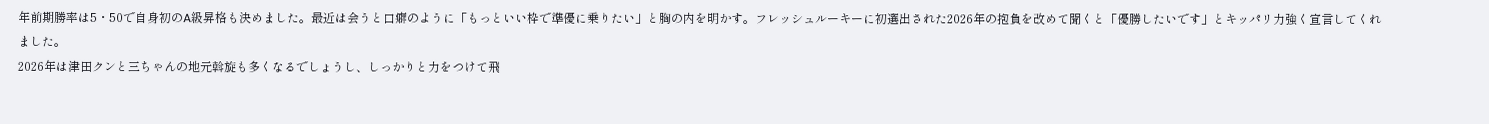年前期勝率は5・50で自身初のA級昇格も決めました。最近は会うと口癖のように「もっといい枠で準優に乗りたい」と胸の内を明かす。フレッシュルーキーに初選出された2026年の抱負を改めて聞くと「優勝したいです」とキッパリ力強く宣言してくれました。
2026年は津田クンと三ちゃんの地元斡旋も多くなるでしょうし、しっかりと力をつけて飛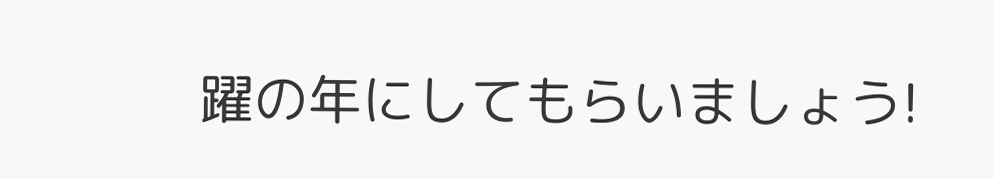躍の年にしてもらいましょう!